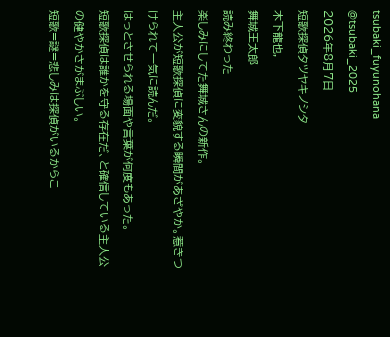tsubaki_fuyunohana
@tsubaki_2025
2026年8月7日
短歌探偵タツヤキノシタ
木下龍也,
舞城王太郎
読み終わった
楽しみにしてた舞城さんの新作。
主人公が短歌探偵に変貌する瞬間があざやか。惹きつけられて一気に読んだ。
はっとさせられる場面や言葉が何度もあった。
短歌探偵は誰かを守る存在だ、と確信している主人公の健やかさがまぶしい。
短歌=謎=悲しみは探偵がいるからこ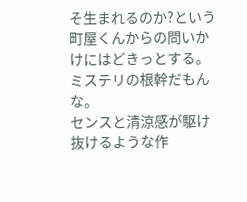そ生まれるのか?という町屋くんからの問いかけにはどきっとする。ミステリの根幹だもんな。
センスと清涼感が駆け抜けるような作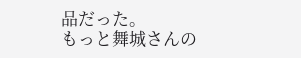品だった。
もっと舞城さんの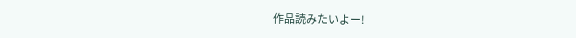作品読みたいよー!